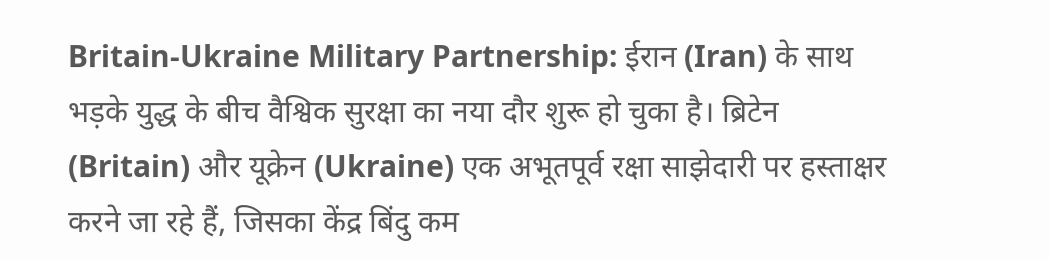Britain-Ukraine Military Partnership: ईरान (Iran) के साथ भड़के युद्ध के बीच वैश्विक सुरक्षा का नया दौर शुरू हो चुका है। ब्रिटेन (Britain) और यूक्रेन (Ukraine) एक अभूतपूर्व रक्षा साझेदारी पर हस्ताक्षर करने जा रहे हैं, जिसका केंद्र बिंदु कम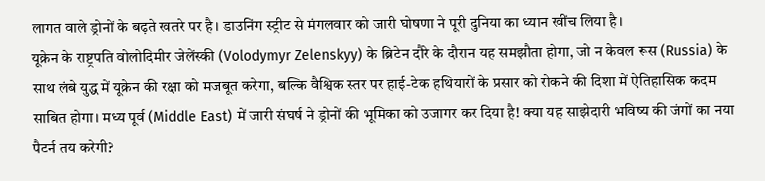लागत वाले ड्रोनों के बढ़ते खतरे पर है। डाउनिंग स्ट्रीट से मंगलवार को जारी घोषणा ने पूरी दुनिया का ध्यान खींच लिया है।
यूक्रेन के राष्ट्रपति वोलोदिमीर जेलेंस्की (Volodymyr Zelenskyy) के ब्रिटेन दौरे के दौरान यह समझौता होगा, जो न केवल रूस (Russia) के साथ लंबे युद्ध में यूक्रेन की रक्षा को मजबूत करेगा, बल्कि वैश्विक स्तर पर हाई-टेक हथियारों के प्रसार को रोकने की दिशा में ऐतिहासिक कदम साबित होगा। मध्य पूर्व (Middle East) में जारी संघर्ष ने ड्रोनों की भूमिका को उजागर कर दिया है! क्या यह साझेदारी भविष्य की जंगों का नया पैटर्न तय करेगी?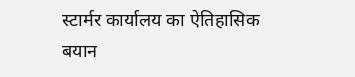स्टार्मर कार्यालय का ऐतिहासिक बयान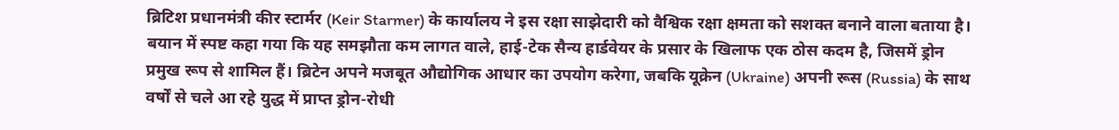ब्रिटिश प्रधानमंत्री कीर स्टार्मर (Keir Starmer) के कार्यालय ने इस रक्षा साझेदारी को वैश्विक रक्षा क्षमता को सशक्त बनाने वाला बताया है। बयान में स्पष्ट कहा गया कि यह समझौता कम लागत वाले, हाई-टेक सैन्य हार्डवेयर के प्रसार के खिलाफ एक ठोस कदम है, जिसमें ड्रोन प्रमुख रूप से शामिल हैं। ब्रिटेन अपने मजबूत औद्योगिक आधार का उपयोग करेगा, जबकि यूक्रेन (Ukraine) अपनी रूस (Russia) के साथ वर्षों से चले आ रहे युद्ध में प्राप्त ड्रोन-रोधी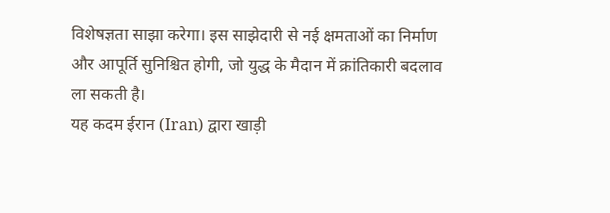विशेषज्ञता साझा करेगा। इस साझेदारी से नई क्षमताओं का निर्माण और आपूर्ति सुनिश्चित होगी, जो युद्ध के मैदान में क्रांतिकारी बदलाव ला सकती है।
यह कदम ईरान (Iran) द्वारा खाड़ी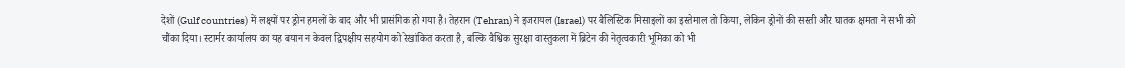देशों (Gulf countries) में लक्ष्यों पर ड्रोन हमलों के बाद और भी प्रासंगिक हो गया है। तेहरान (Tehran) ने इजरायल (Israel) पर बैलिस्टिक मिसाइलों का इस्तेमाल तो किया, लेकिन ड्रोनों की सस्ती और घातक क्षमता ने सभी को चौंका दिया। स्टार्मर कार्यालय का यह बयान न केवल द्विपक्षीय सहयोग को रेखांकित करता है, बल्कि वैश्विक सुरक्षा वास्तुकला में ब्रिटेन की नेतृत्वकारी भूमिका को भी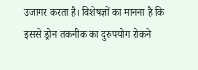उजागर करता है। विशेषज्ञों का मानना है कि इससे ड्रोन तकनीक का दुरुपयोग रोकने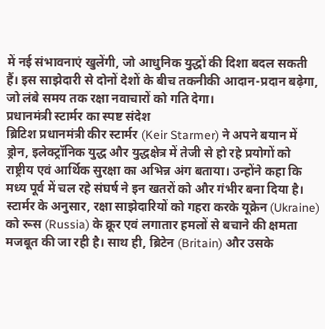में नई संभावनाएं खुलेंगी, जो आधुनिक युद्धों की दिशा बदल सकती हैं। इस साझेदारी से दोनों देशों के बीच तकनीकी आदान-प्रदान बढ़ेगा, जो लंबे समय तक रक्षा नवाचारों को गति देगा।
प्रधानमंत्री स्टार्मर का स्पष्ट संदेश
ब्रिटिश प्रधानमंत्री कीर स्टार्मर (Keir Starmer) ने अपने बयान में ड्रोन, इलेक्ट्रॉनिक युद्ध और युद्धक्षेत्र में तेजी से हो रहे प्रयोगों को राष्ट्रीय एवं आर्थिक सुरक्षा का अभिन्न अंग बताया। उन्होंने कहा कि मध्य पूर्व में चल रहे संघर्ष ने इन खतरों को और गंभीर बना दिया है। स्टार्मर के अनुसार, रक्षा साझेदारियों को गहरा करके यूक्रेन (Ukraine) को रूस (Russia) के क्रूर एवं लगातार हमलों से बचाने की क्षमता मजबूत की जा रही है। साथ ही, ब्रिटेन (Britain) और उसके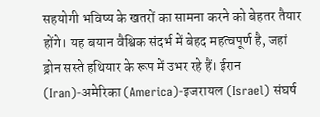सहयोगी भविष्य के खतरों का सामना करने को बेहतर तैयार होंगे। यह बयान वैश्विक संदर्भ में बेहद महत्वपूर्ण है, जहां ड्रोन सस्ते हथियार के रूप में उभर रहे हैं। ईरान (Iran)-अमेरिका (America)-इजरायल (Israel) संघर्ष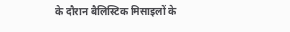के दौरान बैलिस्टिक मिसाइलों के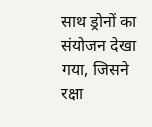साथ ड्रोनों का संयोजन देखा गया, जिसने रक्षा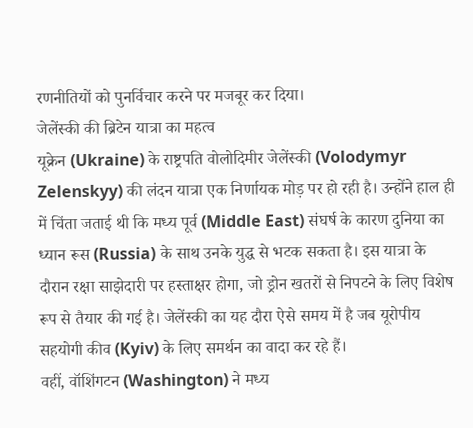रणनीतियों को पुनर्विचार करने पर मजबूर कर दिया।
जेलेंस्की की ब्रिटेन यात्रा का महत्व
यूक्रेन (Ukraine) के राष्ट्रपति वोलोदिमीर जेलेंस्की (Volodymyr Zelenskyy) की लंदन यात्रा एक निर्णायक मोड़ पर हो रही है। उन्होंने हाल ही में चिंता जताई थी कि मध्य पूर्व (Middle East) संघर्ष के कारण दुनिया का ध्यान रूस (Russia) के साथ उनके युद्ध से भटक सकता है। इस यात्रा के दौरान रक्षा साझेदारी पर हस्ताक्षर होगा, जो ड्रोन खतरों से निपटने के लिए विशेष रूप से तैयार की गई है। जेलेंस्की का यह दौरा ऐसे समय में है जब यूरोपीय सहयोगी कीव (Kyiv) के लिए समर्थन का वादा कर रहे हैं।
वहीं, वॉशिंगटन (Washington) ने मध्य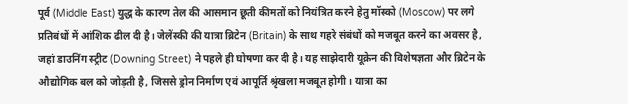पूर्व (Middle East) युद्ध के कारण तेल की आसमान छूती कीमतों को नियंत्रित करने हेतु मॉस्को (Moscow) पर लगे प्रतिबंधों में आंशिक ढील दी है। जेलेंस्की की यात्रा ब्रिटेन (Britain) के साथ गहरे संबंधों को मजबूत करने का अवसर है, जहां डाउनिंग स्ट्रीट (Downing Street) ने पहले ही घोषणा कर दी है। यह साझेदारी यूक्रेन की विशेषज्ञता और ब्रिटेन के औद्योगिक बल को जोड़ती है, जिससे ड्रोन निर्माण एवं आपूर्ति श्रृंखला मजबूत होगी। यात्रा का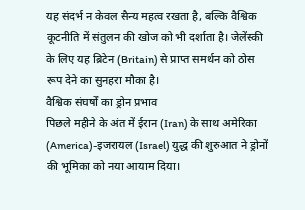यह संदर्भ न केवल सैन्य महत्व रखता है, बल्कि वैश्विक कूटनीति में संतुलन की खोज को भी दर्शाता है। जेलेंस्की के लिए यह ब्रिटेन (Britain) से प्राप्त समर्थन को ठोस रूप देने का सुनहरा मौका है।
वैश्विक संघर्षों का ड्रोन प्रभाव
पिछले महीने के अंत में ईरान (Iran) के साथ अमेरिका (America)-इजरायल (Israel) युद्ध की शुरुआत ने ड्रोनों की भूमिका को नया आयाम दिया।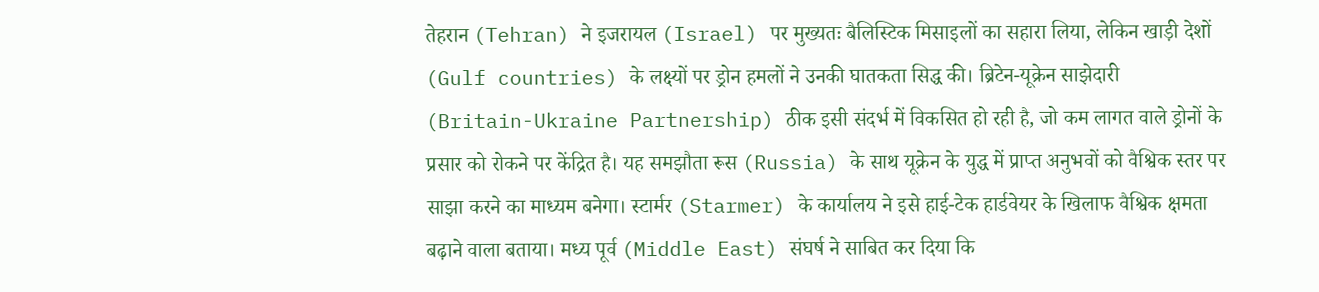तेहरान (Tehran) ने इजरायल (Israel) पर मुख्यतः बैलिस्टिक मिसाइलों का सहारा लिया, लेकिन खाड़ी देशों (Gulf countries) के लक्ष्यों पर ड्रोन हमलों ने उनकी घातकता सिद्ध की। ब्रिटेन-यूक्रेन साझेदारी (Britain-Ukraine Partnership) ठीक इसी संदर्भ में विकसित हो रही है, जो कम लागत वाले ड्रोनों के प्रसार को रोकने पर केंद्रित है। यह समझौता रूस (Russia) के साथ यूक्रेन के युद्ध में प्राप्त अनुभवों को वैश्विक स्तर पर साझा करने का माध्यम बनेगा। स्टार्मर (Starmer) के कार्यालय ने इसे हाई-टेक हार्डवेयर के खिलाफ वैश्विक क्षमता बढ़ाने वाला बताया। मध्य पूर्व (Middle East) संघर्ष ने साबित कर दिया कि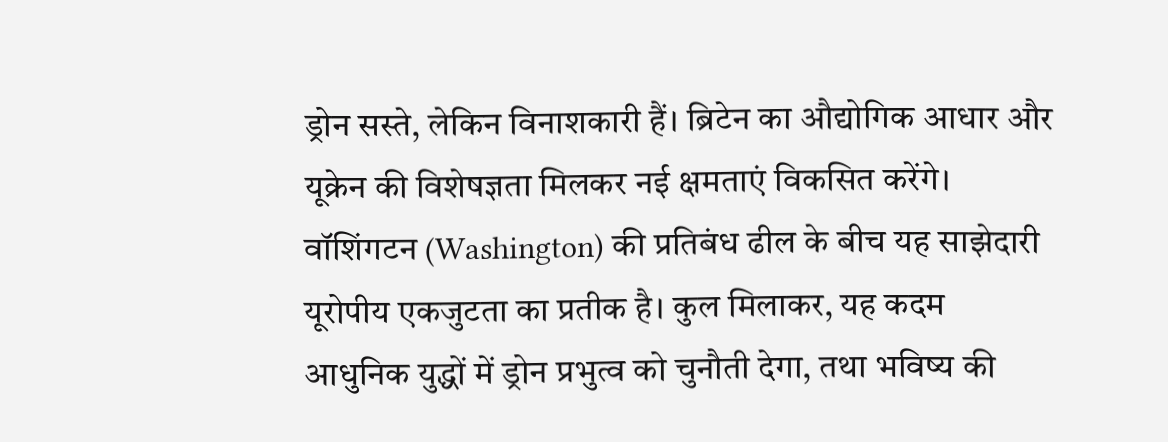ड्रोन सस्ते, लेकिन विनाशकारी हैं। ब्रिटेन का औद्योगिक आधार और यूक्रेन की विशेषज्ञता मिलकर नई क्षमताएं विकसित करेंगे। वॉशिंगटन (Washington) की प्रतिबंध ढील के बीच यह साझेदारी यूरोपीय एकजुटता का प्रतीक है। कुल मिलाकर, यह कदम आधुनिक युद्धों में ड्रोन प्रभुत्व को चुनौती देगा, तथा भविष्य की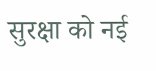सुरक्षा को नई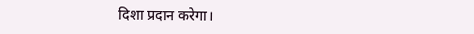दिशा प्रदान करेगा।